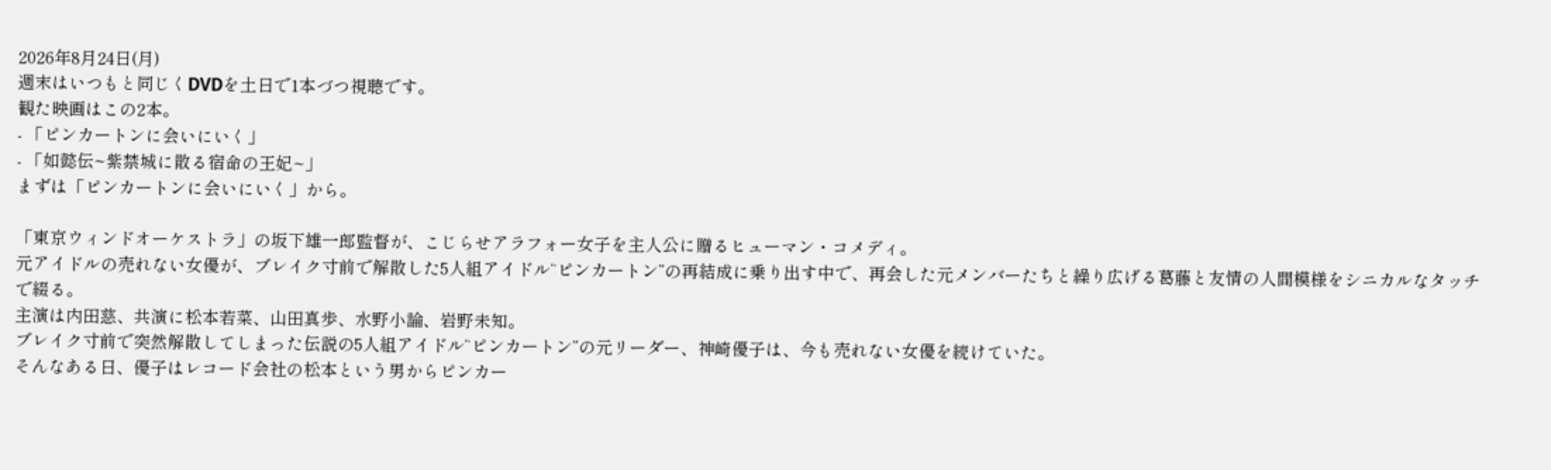2026年8月24日(月)
週末はいつもと同じくDVDを土日で1本づつ視聴です。
観た映画はこの2本。
- 「ピンカートンに会いにいく」
- 「如懿伝~紫禁城に散る宿命の王妃~」
まずは「ピンカートンに会いにいく」から。

「東京ウィンドオーケストラ」の坂下雄一郎監督が、こじらせアラフォー女子を主人公に贈るヒューマン・コメディ。
元アイドルの売れない女優が、ブレイク寸前で解散した5人組アイドル“ピンカートン”の再結成に乗り出す中で、再会した元メンバーたちと繰り広げる葛藤と友情の人間模様をシニカルなタッチで綴る。
主演は内田慈、共演に松本若菜、山田真歩、水野小論、岩野未知。
ブレイク寸前で突然解散してしまった伝説の5人組アイドル“ピンカートン”の元リーダー、神崎優子は、今も売れない女優を続けていた。
そんなある日、優子はレコード会社の松本という男からピンカー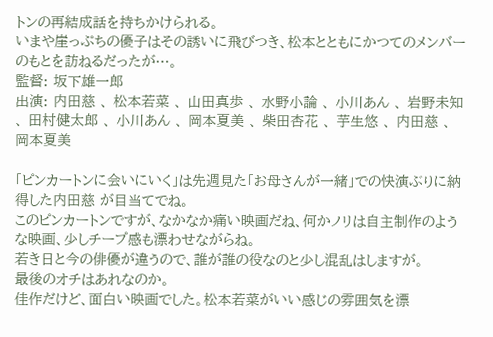トンの再結成話を持ちかけられる。
いまや崖っぷちの優子はその誘いに飛びつき、松本とともにかつてのメンバーのもとを訪ねるだったが…。
監督: 坂下雄一郎
出演: 内田慈 、 松本若菜 、 山田真歩 、 水野小論 、 小川あん 、 岩野未知 、 田村健太郎 、 小川あん 、 岡本夏美 、 柴田杏花 、 芋生悠 、 内田慈 、 岡本夏美

「ピンカートンに会いにいく」は先週見た「お母さんが一緒」での快演ぶりに納得した内田慈 が目当てでね。
このピンカートンですが、なかなか痛い映画だね、何かノリは自主制作のような映画、少しチープ感も漂わせながらね。
若き日と今の俳優が違うので、誰が誰の役なのと少し混乱はしますが。
最後のオチはあれなのか。
佳作だけど、面白い映画でした。松本若菜がいい感じの雰囲気を漂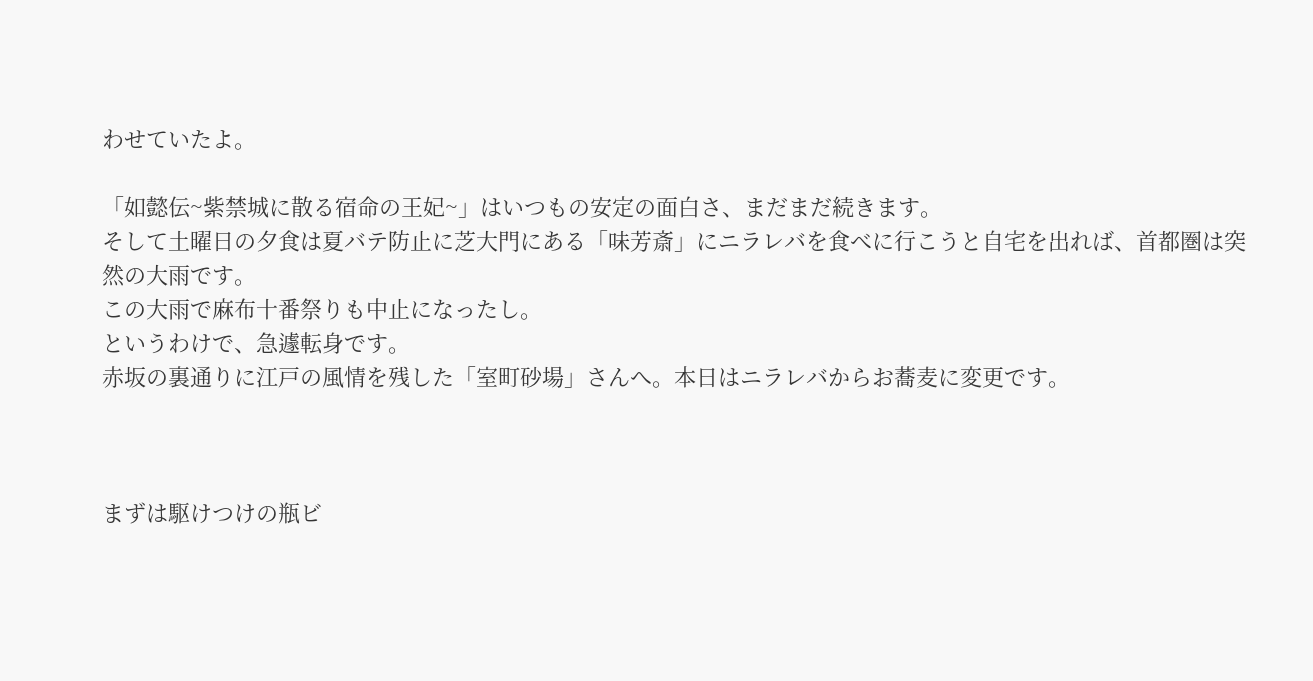わせていたよ。

「如懿伝~紫禁城に散る宿命の王妃~」はいつもの安定の面白さ、まだまだ続きます。
そして土曜日の夕食は夏バテ防止に芝大門にある「味芳斎」にニラレバを食べに行こうと自宅を出れば、首都圏は突然の大雨です。
この大雨で麻布十番祭りも中止になったし。
というわけで、急遽転身です。
赤坂の裏通りに江戸の風情を残した「室町砂場」さんへ。本日はニラレバからお蕎麦に変更です。



まずは駆けつけの瓶ビ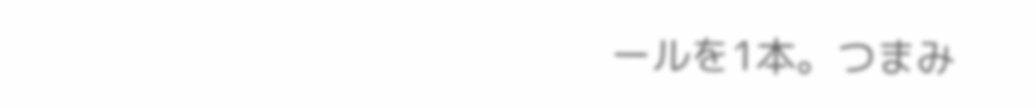ールを1本。つまみ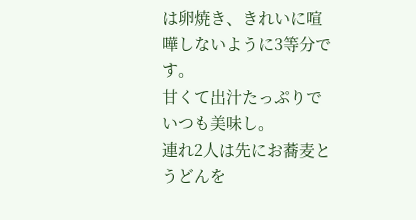は卵焼き、きれいに喧嘩しないように3等分です。
甘くて出汁たっぷりでいつも美味し。
連れ2人は先にお蕎麦とうどんを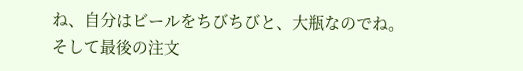ね、自分はビールをちびちびと、大瓶なのでね。
そして最後の注文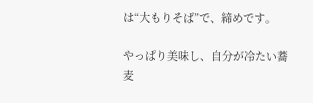は“大もりそば”で、締めです。

やっぱり美味し、自分が冷たい蕎麦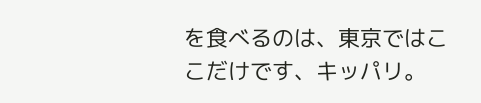を食べるのは、東京ではここだけです、キッパリ。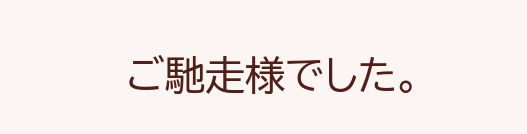ご馳走様でした。